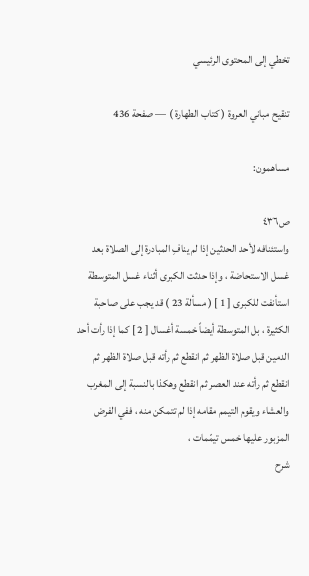تخطي إلى المحتوى الرئيسي

تنقيح مباني العروة ( كتاب الطهارة ) — صفحة 436

مساهمون:

ص٤٣٦
واستئنافه لأحد الحدثين إذا لم ينافِ المبادرة إلى الصلاة بعد غسل الاستحاضة ، وإذا حدثت الكبرى أثناء غسل المتوسطة استأنفت للكبرى [ 1 ] ( مسألة 23 ) قد يجب على صاحبة الكثيرة ، بل المتوسطة أيضاً خمسة أغسال [ 2 ] كما إذا رأت أحد الدمين قبل صلاة الظهر ثم انقطع ثم رأته قبل صلاة الظهر ثم انقطع ثم رأته عند العصر ثم انقطع وهكذا بالنسبة إلى المغرب والعشاء ويقوم التيمم مقامه إذا لم تتمكن منه ، ففي الفرض المزبور عليها خمس تيمّمات ،
شرح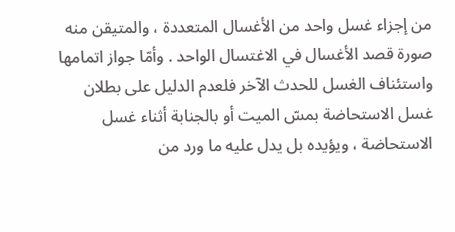من إجزاء غسل واحد من الأغسال المتعددة ، والمتيقن منه صورة قصد الأغسال في الاغتسال الواحد . وأمّا جواز اتمامها واستئناف الغسل للحدث الآخر فلعدم الدليل على بطلان غسل الاستحاضة بمسّ الميت أو بالجنابة أثناء غسل الاستحاضة ، ويؤيده بل يدل عليه ما ورد من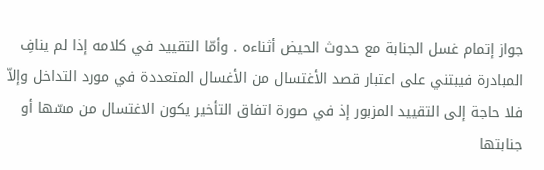جواز إتمام غسل الجنابة مع حدوث الحيض أثناءه . وأمّا التقييد في كلامه إذا لم ينافِ المبادرة فيبتني على اعتبار قصد الأغتسال من الأغسال المتعددة في مورد التداخل وإلاّ فلا حاجة إلى التقييد المزبور إذ في صورة اتفاق التأخير يكون الاغتسال من مسّها أو جنابتها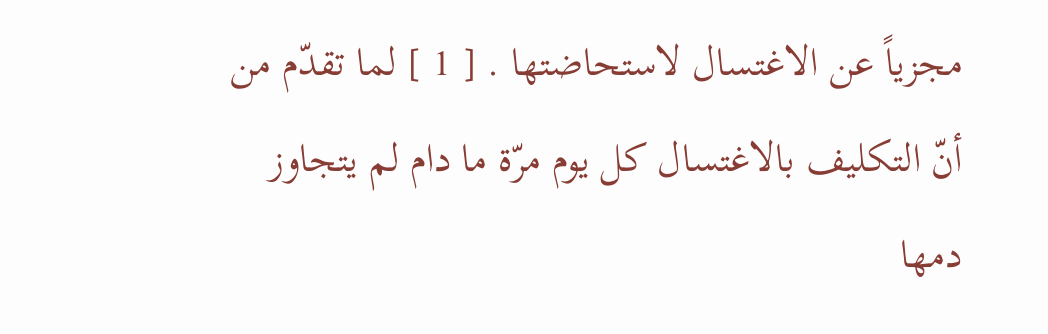مجزياً عن الاغتسال لاستحاضتها . [ 1 ] لما تقدّم من أنّ التكليف بالاغتسال كل يوم مرّة ما دام لم يتجاوز دمها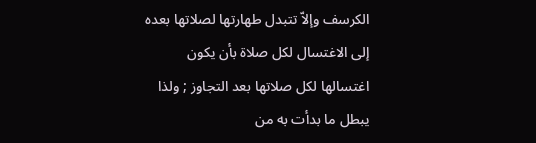الكرسف وإلاّ تتبدل طهارتها لصلاتها بعده إلى الاغتسال لكل صلاة بأن يكون اغتسالها لكل صلاتها بعد التجاوز ; ولذا يبطل ما بدأت به من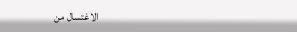الاغتسال من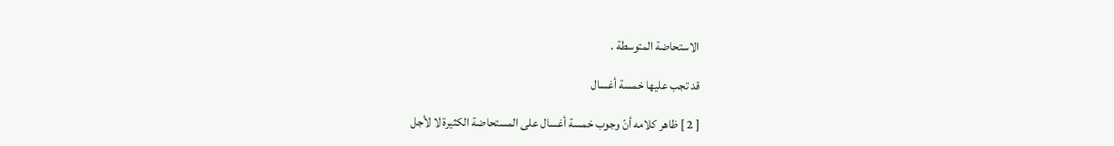الاستحاضة المتوسطة .

قد تجب عليها خمسة أغسال

[ 2 ] ظاهر كلامه أنّ وجوب خمسة أغسال على المستحاضة الكثيرة لا لأجل